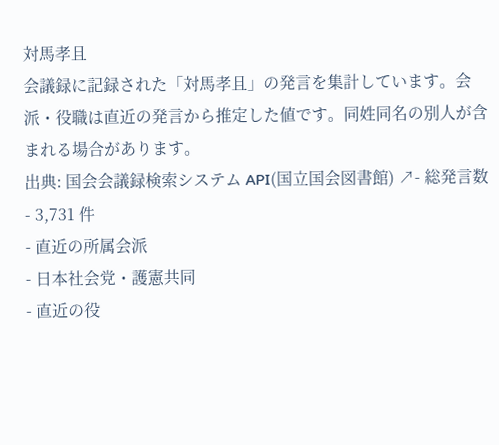対馬孝且
会議録に記録された「対馬孝且」の発言を集計しています。会派・役職は直近の発言から推定した値です。同姓同名の別人が含まれる場合があります。
出典: 国会会議録検索システム API(国立国会図書館) ↗- 総発言数
- 3,731 件
- 直近の所属会派
- 日本社会党・護憲共同
- 直近の役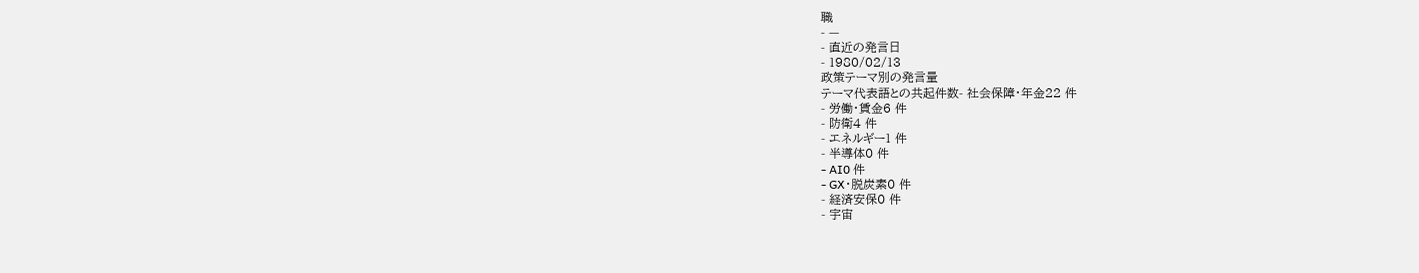職
- —
- 直近の発言日
- 1980/02/13
政策テーマ別の発言量
テーマ代表語との共起件数- 社会保障・年金22 件
- 労働・賃金6 件
- 防衛4 件
- エネルギー1 件
- 半導体0 件
- AI0 件
- GX・脱炭素0 件
- 経済安保0 件
- 宇宙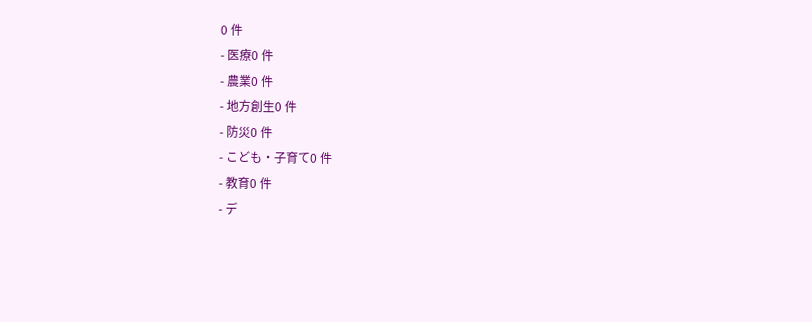0 件
- 医療0 件
- 農業0 件
- 地方創生0 件
- 防災0 件
- こども・子育て0 件
- 教育0 件
- デ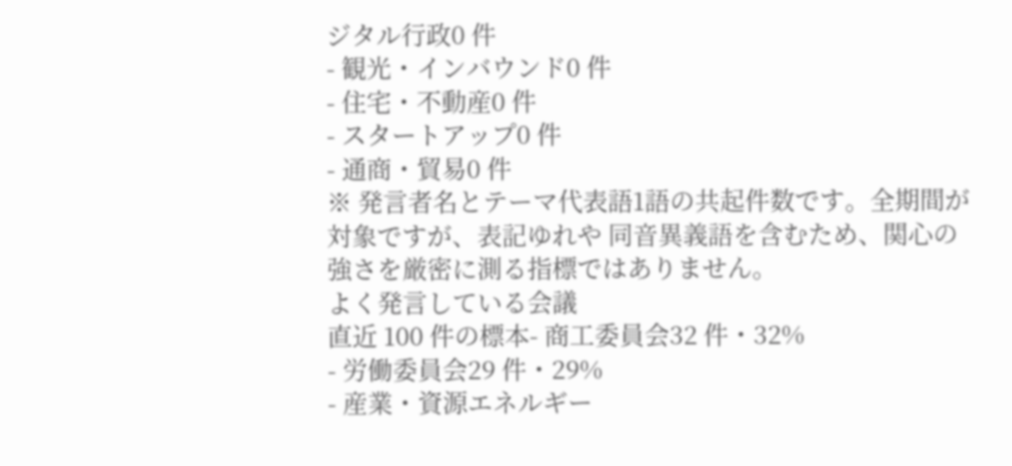ジタル行政0 件
- 観光・インバウンド0 件
- 住宅・不動産0 件
- スタートアップ0 件
- 通商・貿易0 件
※ 発言者名とテーマ代表語1語の共起件数です。全期間が対象ですが、表記ゆれや 同音異義語を含むため、関心の強さを厳密に測る指標ではありません。
よく発言している会議
直近 100 件の標本- 商工委員会32 件・32%
- 労働委員会29 件・29%
- 産業・資源エネルギー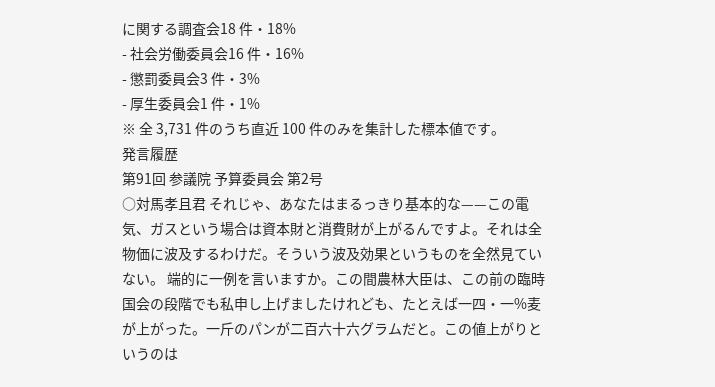に関する調査会18 件・18%
- 社会労働委員会16 件・16%
- 懲罰委員会3 件・3%
- 厚生委員会1 件・1%
※ 全 3,731 件のうち直近 100 件のみを集計した標本値です。
発言履歴
第91回 参議院 予算委員会 第2号
○対馬孝且君 それじゃ、あなたはまるっきり基本的な——この電気、ガスという場合は資本財と消費財が上がるんですよ。それは全物価に波及するわけだ。そういう波及効果というものを全然見ていない。 端的に一例を言いますか。この間農林大臣は、この前の臨時国会の段階でも私申し上げましたけれども、たとえば一四・一%麦が上がった。一斤のパンが二百六十六グラムだと。この値上がりというのは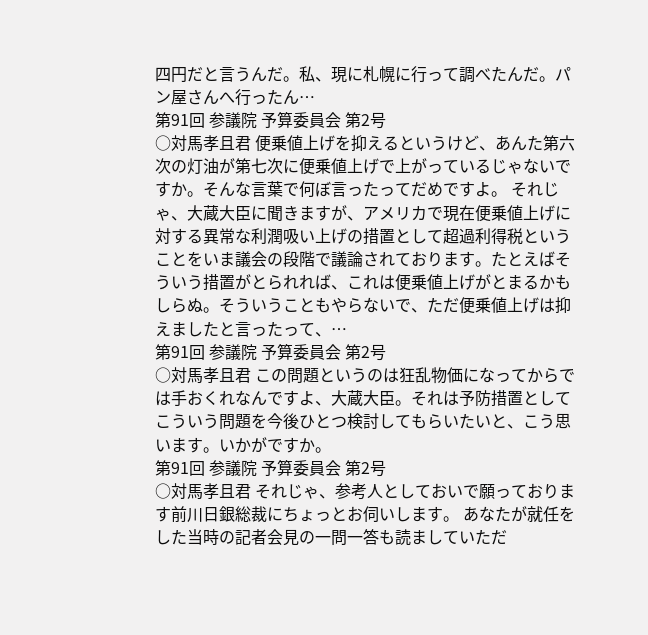四円だと言うんだ。私、現に札幌に行って調べたんだ。パン屋さんへ行ったん…
第91回 参議院 予算委員会 第2号
○対馬孝且君 便乗値上げを抑えるというけど、あんた第六次の灯油が第七次に便乗値上げで上がっているじゃないですか。そんな言葉で何ぼ言ったってだめですよ。 それじゃ、大蔵大臣に聞きますが、アメリカで現在便乗値上げに対する異常な利潤吸い上げの措置として超過利得税ということをいま議会の段階で議論されております。たとえばそういう措置がとられれば、これは便乗値上げがとまるかもしらぬ。そういうこともやらないで、ただ便乗値上げは抑えましたと言ったって、…
第91回 参議院 予算委員会 第2号
○対馬孝且君 この問題というのは狂乱物価になってからでは手おくれなんですよ、大蔵大臣。それは予防措置としてこういう問題を今後ひとつ検討してもらいたいと、こう思います。いかがですか。
第91回 参議院 予算委員会 第2号
○対馬孝且君 それじゃ、参考人としておいで願っております前川日銀総裁にちょっとお伺いします。 あなたが就任をした当時の記者会見の一問一答も読ましていただ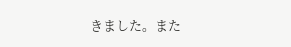きました。また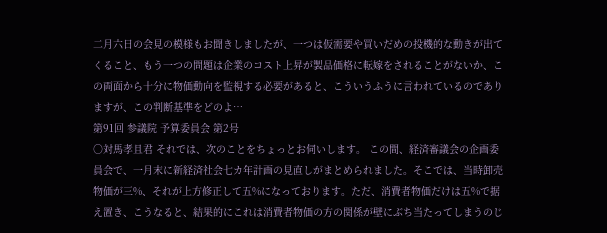二月六日の会見の模様もお聞きしましたが、一つは仮需要や買いだめの投機的な動きが出てくること、もう一つの問題は企業のコスト上昇が製品価格に転嫁をされることがないか、この両面から十分に物価動向を監視する必要があると、こういうふうに言われているのでありますが、この判断基準をどのよ…
第91回 参議院 予算委員会 第2号
○対馬孝且君 それでは、次のことをちょっとお伺いします。 この間、経済審議会の企画委員会で、一月末に新経済社会七カ年計画の見直しがまとめられました。そこでは、当時卸売物価が三%、それが上方修正して五%になっております。ただ、消費者物価だけは五%で据え置き、こうなると、結果的にこれは消費者物価の方の関係が壁にぶち当たってしまうのじ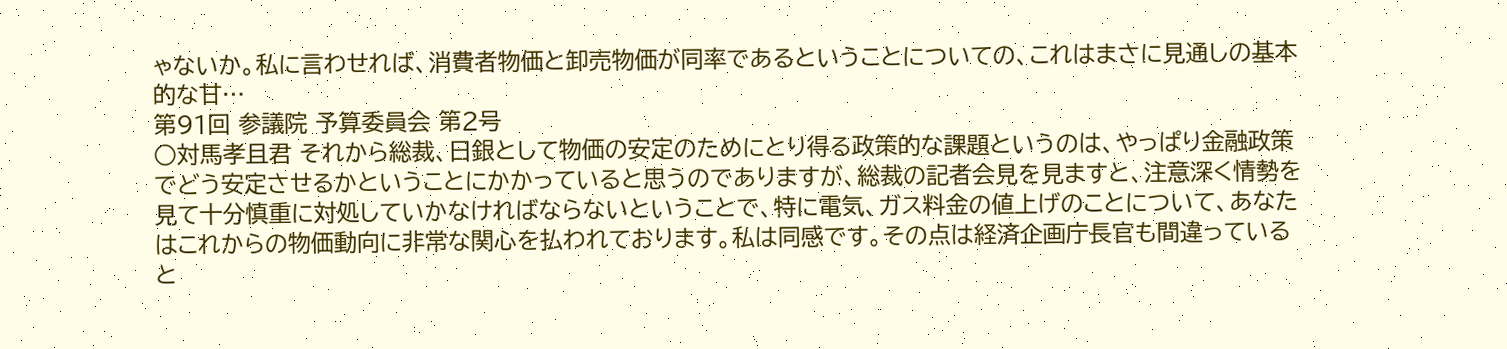ゃないか。私に言わせれば、消費者物価と卸売物価が同率であるということについての、これはまさに見通しの基本的な甘…
第91回 参議院 予算委員会 第2号
○対馬孝且君 それから総裁、日銀として物価の安定のためにとり得る政策的な課題というのは、やっぱり金融政策でどう安定させるかということにかかっていると思うのでありますが、総裁の記者会見を見ますと、注意深く情勢を見て十分慎重に対処していかなければならないということで、特に電気、ガス料金の値上げのことについて、あなたはこれからの物価動向に非常な関心を払われております。私は同感です。その点は経済企画庁長官も間違っていると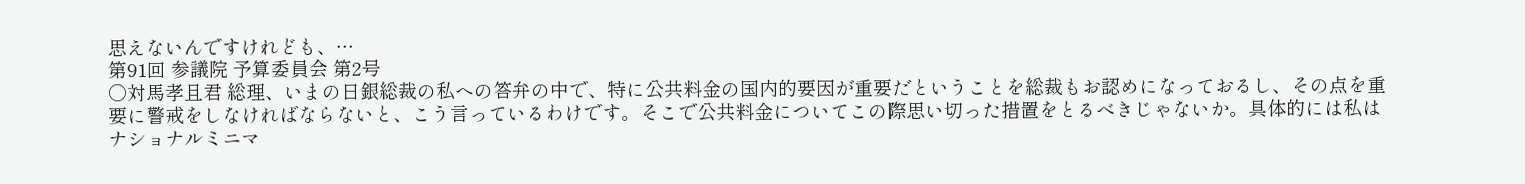思えないんですけれども、…
第91回 参議院 予算委員会 第2号
○対馬孝且君 総理、いまの日銀総裁の私への答弁の中で、特に公共料金の国内的要因が重要だということを総裁もお認めになっておるし、その点を重要に警戒をしなければならないと、こう言っているわけです。そこで公共料金についてこの際思い切った措置をとるべきじゃないか。具体的には私はナショナルミニマ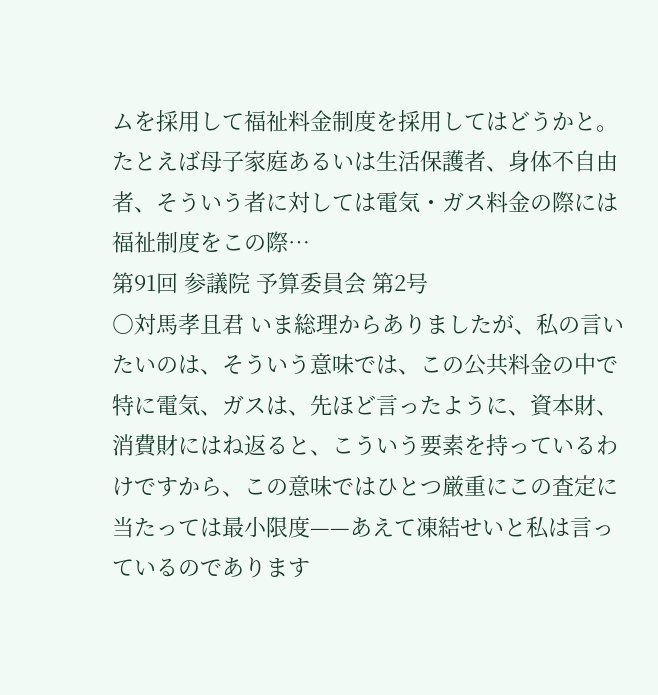ムを採用して福祉料金制度を採用してはどうかと。たとえば母子家庭あるいは生活保護者、身体不自由者、そういう者に対しては電気・ガス料金の際には福祉制度をこの際…
第91回 参議院 予算委員会 第2号
○対馬孝且君 いま総理からありましたが、私の言いたいのは、そういう意味では、この公共料金の中で特に電気、ガスは、先ほど言ったように、資本財、消費財にはね返ると、こういう要素を持っているわけですから、この意味ではひとつ厳重にこの査定に当たっては最小限度——あえて凍結せいと私は言っているのであります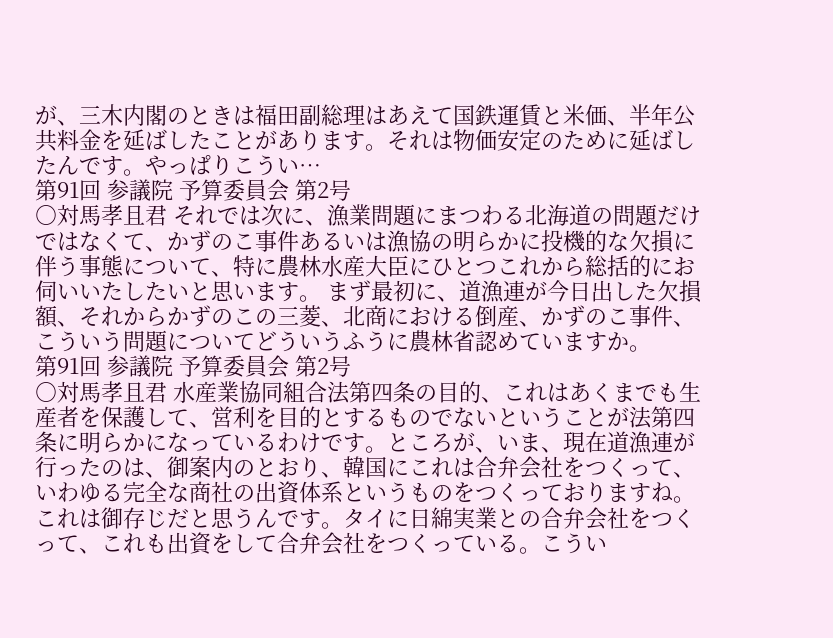が、三木内閣のときは福田副総理はあえて国鉄運賃と米価、半年公共料金を延ばしたことがあります。それは物価安定のために延ばしたんです。やっぱりこうい…
第91回 参議院 予算委員会 第2号
○対馬孝且君 それでは次に、漁業問題にまつわる北海道の問題だけではなくて、かずのこ事件あるいは漁協の明らかに投機的な欠損に伴う事態について、特に農林水産大臣にひとつこれから総括的にお伺いいたしたいと思います。 まず最初に、道漁連が今日出した欠損額、それからかずのこの三菱、北商における倒産、かずのこ事件、こういう問題についてどういうふうに農林省認めていますか。
第91回 参議院 予算委員会 第2号
○対馬孝且君 水産業協同組合法第四条の目的、これはあくまでも生産者を保護して、営利を目的とするものでないということが法第四条に明らかになっているわけです。ところが、いま、現在道漁連が行ったのは、御案内のとおり、韓国にこれは合弁会社をつくって、いわゆる完全な商社の出資体系というものをつくっておりますね。これは御存じだと思うんです。タイに日綿実業との合弁会社をつくって、これも出資をして合弁会社をつくっている。こうい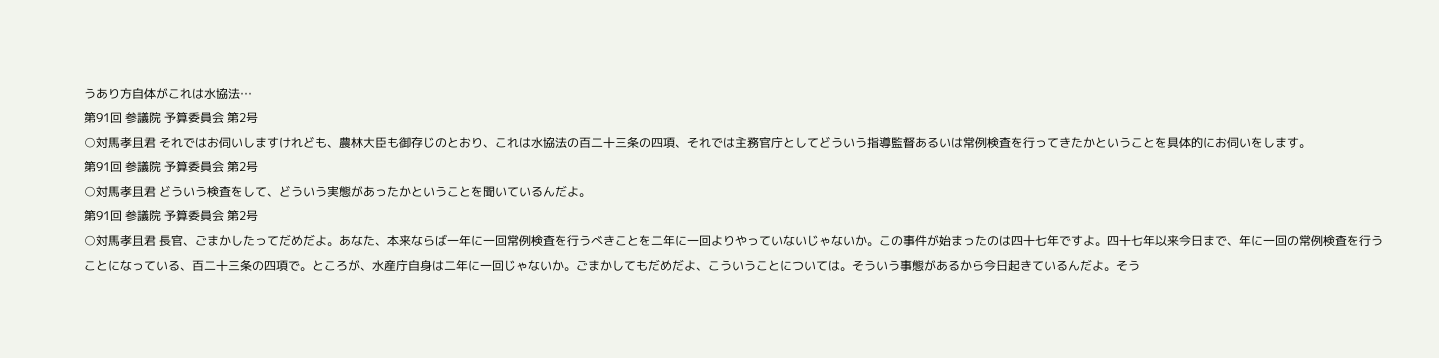うあり方自体がこれは水協法…
第91回 参議院 予算委員会 第2号
○対馬孝且君 それではお伺いしますけれども、農林大臣も御存じのとおり、これは水協法の百二十三条の四項、それでは主務官庁としてどういう指導監督あるいは常例検査を行ってきたかということを具体的にお伺いをします。
第91回 参議院 予算委員会 第2号
○対馬孝且君 どういう検査をして、どういう実態があったかということを聞いているんだよ。
第91回 参議院 予算委員会 第2号
○対馬孝且君 長官、ごまかしたってだめだよ。あなた、本来ならば一年に一回常例検査を行うべきことを二年に一回よりやっていないじゃないか。この事件が始まったのは四十七年ですよ。四十七年以来今日まで、年に一回の常例検査を行うことになっている、百二十三条の四項で。ところが、水産庁自身は二年に一回じゃないか。ごまかしてもだめだよ、こういうことについては。そういう事態があるから今日起きているんだよ。そう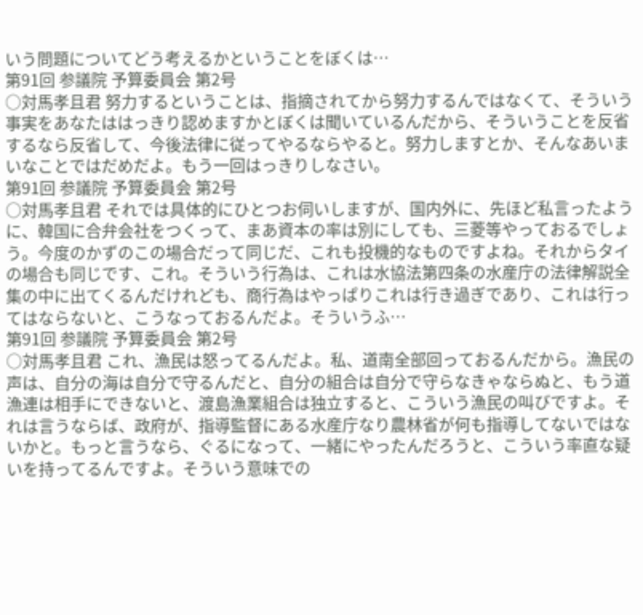いう問題についてどう考えるかということをぼくは…
第91回 参議院 予算委員会 第2号
○対馬孝且君 努力するということは、指摘されてから努力するんではなくて、そういう事実をあなたははっきり認めますかとぼくは聞いているんだから、そういうことを反省するなら反省して、今後法律に従ってやるならやると。努力しますとか、そんなあいまいなことではだめだよ。もう一回はっきりしなさい。
第91回 参議院 予算委員会 第2号
○対馬孝且君 それでは具体的にひとつお伺いしますが、国内外に、先ほど私言ったように、韓国に合弁会社をつくって、まあ資本の率は別にしても、三菱等やっておるでしょう。今度のかずのこの場合だって同じだ、これも投機的なものですよね。それからタイの場合も同じです、これ。そういう行為は、これは水協法第四条の水産庁の法律解説全集の中に出てくるんだけれども、商行為はやっぱりこれは行き過ぎであり、これは行ってはならないと、こうなっておるんだよ。そういうふ…
第91回 参議院 予算委員会 第2号
○対馬孝且君 これ、漁民は怒ってるんだよ。私、道南全部回っておるんだから。漁民の声は、自分の海は自分で守るんだと、自分の組合は自分で守らなきゃならぬと、もう道漁連は相手にできないと、渡島漁業組合は独立すると、こういう漁民の叫びですよ。それは言うならば、政府が、指導監督にある水産庁なり農林省が何も指導してないではないかと。もっと言うなら、ぐるになって、一緒にやったんだろうと、こういう率直な疑いを持ってるんですよ。そういう意味での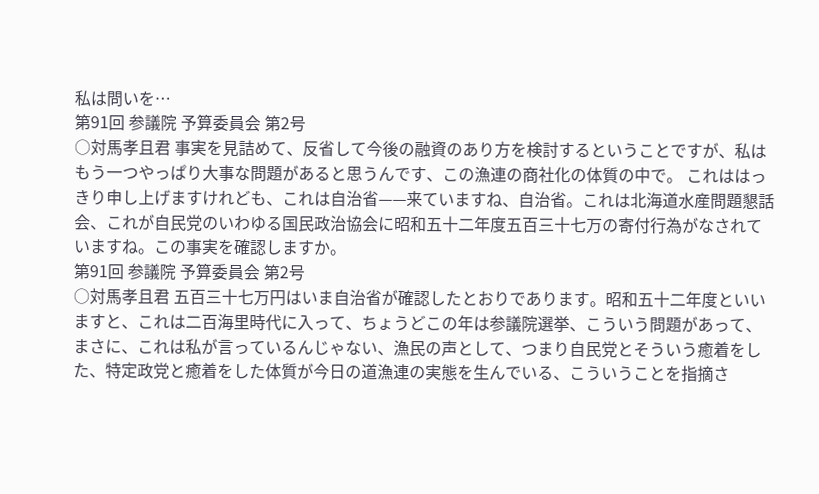私は問いを…
第91回 参議院 予算委員会 第2号
○対馬孝且君 事実を見詰めて、反省して今後の融資のあり方を検討するということですが、私はもう一つやっぱり大事な問題があると思うんです、この漁連の商社化の体質の中で。 これははっきり申し上げますけれども、これは自治省——来ていますね、自治省。これは北海道水産問題懇話会、これが自民党のいわゆる国民政治協会に昭和五十二年度五百三十七万の寄付行為がなされていますね。この事実を確認しますか。
第91回 参議院 予算委員会 第2号
○対馬孝且君 五百三十七万円はいま自治省が確認したとおりであります。昭和五十二年度といいますと、これは二百海里時代に入って、ちょうどこの年は参議院選挙、こういう問題があって、まさに、これは私が言っているんじゃない、漁民の声として、つまり自民党とそういう癒着をした、特定政党と癒着をした体質が今日の道漁連の実態を生んでいる、こういうことを指摘さ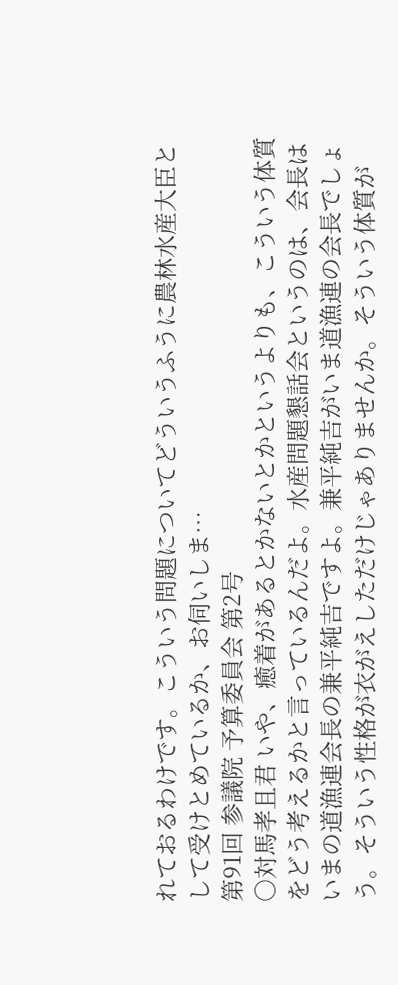れておるわけです。こういう問題についてどういうふうに農林水産大臣として受けとめているか、お伺いしま…
第91回 参議院 予算委員会 第2号
○対馬孝且君 いや、癒着があるとかないとかというよりも、こういう体質をどう考えるかと言っているんだよ。水産問題懇話会というのは、会長はいまの道漁連会長の兼平純吉ですよ。兼平純吉がいま道漁連の会長でしょう。そういう性格が衣がえしただけじゃありませんか。そういう体質が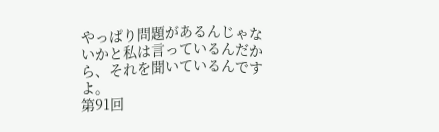やっぱり問題があるんじゃないかと私は言っているんだから、それを聞いているんですよ。
第91回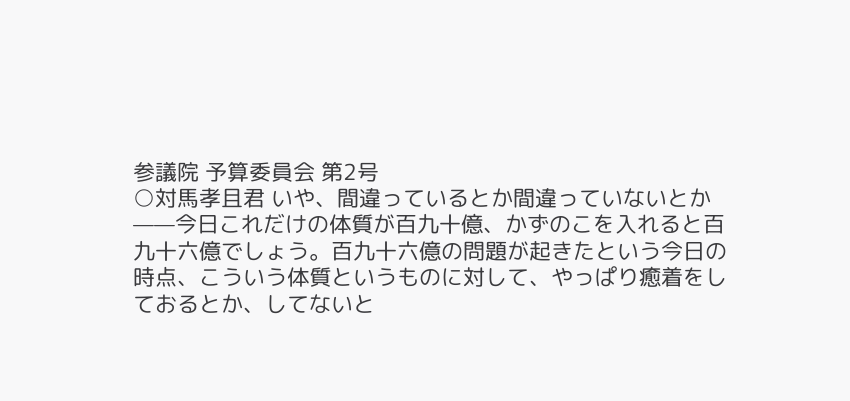参議院 予算委員会 第2号
○対馬孝且君 いや、間違っているとか間違っていないとか——今日これだけの体質が百九十億、かずのこを入れると百九十六億でしょう。百九十六億の問題が起きたという今日の時点、こういう体質というものに対して、やっぱり癒着をしておるとか、してないと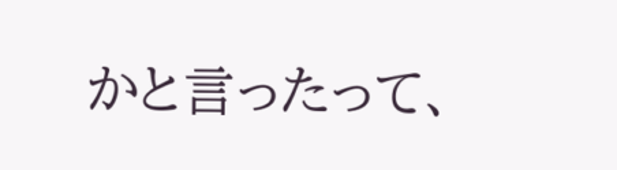かと言ったって、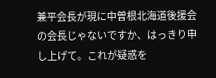兼平会長が現に中曽根北海道後援会の会長じゃないですか、はっきり申し上げて。これが疑惑を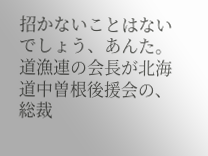招かないことはないでしょう、あんた。道漁連の会長が北海道中曽根後援会の、総裁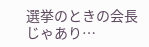選挙のときの会長じゃあり…